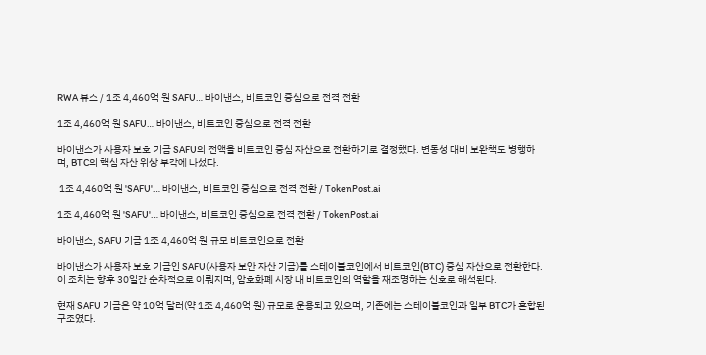RWA 뷰스 / 1조 4,460억 원 SAFU… 바이낸스, 비트코인 중심으로 전격 전환

1조 4,460억 원 SAFU… 바이낸스, 비트코인 중심으로 전격 전환

바이낸스가 사용자 보호 기금 SAFU의 전액을 비트코인 중심 자산으로 전환하기로 결정했다. 변동성 대비 보완책도 병행하며, BTC의 핵심 자산 위상 부각에 나섰다.

 1조 4,460억 원 'SAFU'… 바이낸스, 비트코인 중심으로 전격 전환 / TokenPost.ai

1조 4,460억 원 'SAFU'… 바이낸스, 비트코인 중심으로 전격 전환 / TokenPost.ai

바이낸스, SAFU 기금 1조 4,460억 원 규모 비트코인으로 전환

바이낸스가 사용자 보호 기금인 SAFU(사용자 보안 자산 기금)를 스테이블코인에서 비트코인(BTC) 중심 자산으로 전환한다. 이 조치는 향후 30일간 순차적으로 이뤄지며, 암호화폐 시장 내 비트코인의 역할을 재조명하는 신호로 해석된다.

현재 SAFU 기금은 약 10억 달러(약 1조 4,460억 원) 규모로 운용되고 있으며, 기존에는 스테이블코인과 일부 BTC가 혼합된 구조였다.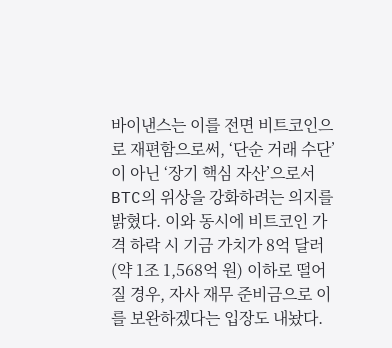바이낸스는 이를 전면 비트코인으로 재편함으로써, ‘단순 거래 수단’이 아닌 ‘장기 핵심 자산’으로서 BTC의 위상을 강화하려는 의지를 밝혔다. 이와 동시에 비트코인 가격 하락 시 기금 가치가 8억 달러(약 1조 1,568억 원) 이하로 떨어질 경우, 자사 재무 준비금으로 이를 보완하겠다는 입장도 내놨다.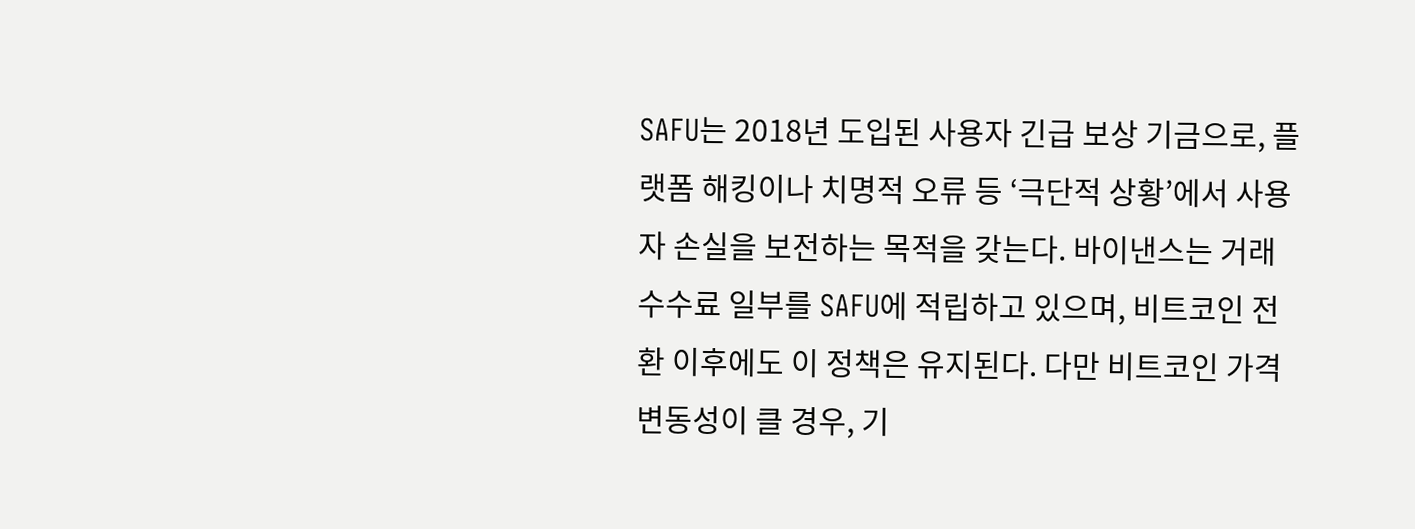SAFU는 2018년 도입된 사용자 긴급 보상 기금으로, 플랫폼 해킹이나 치명적 오류 등 ‘극단적 상황’에서 사용자 손실을 보전하는 목적을 갖는다. 바이낸스는 거래 수수료 일부를 SAFU에 적립하고 있으며, 비트코인 전환 이후에도 이 정책은 유지된다. 다만 비트코인 가격 변동성이 클 경우, 기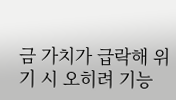금 가치가 급락해 위기 시 오히려 기능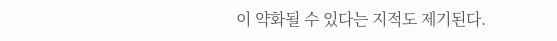이 약화될 수 있다는 지적도 제기된다.